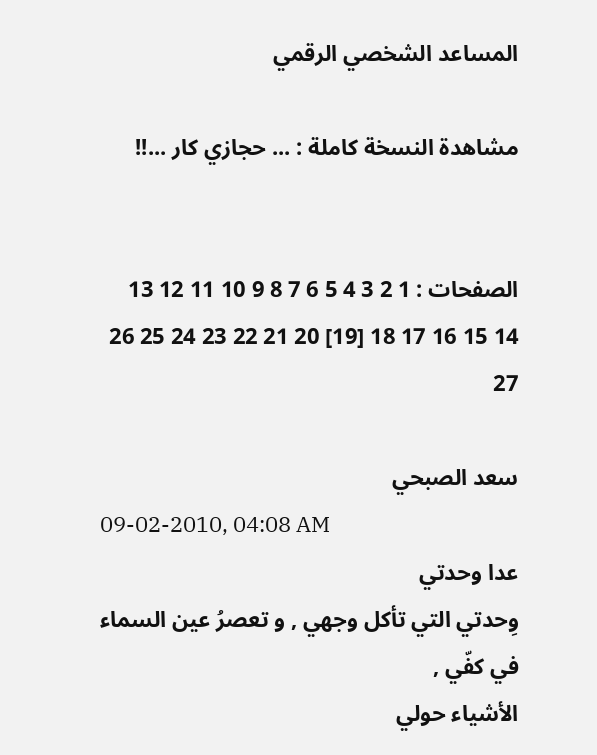المساعد الشخصي الرقمي

مشاهدة النسخة كاملة : ... حجازي كار ...!!


الصفحات : 1 2 3 4 5 6 7 8 9 10 11 12 13 14 15 16 17 18 [19] 20 21 22 23 24 25 26 27

سعد الصبحي
09-02-2010, 04:08 AM
عدا وحدتي
وِحدتي التي تأكل وجهي , و تعصرُ عين السماء في كفّي ,
الأشياء حولي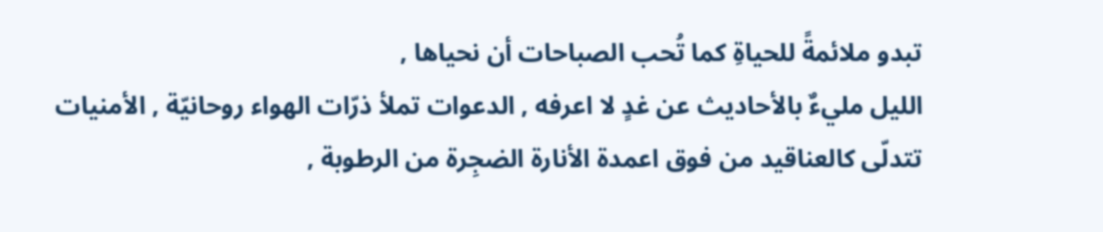تبدو ملائمةً للحياةِ كما تُحب الصباحات أن نحياها ,
الليل مليءٌ بالأحاديث عن غدٍ لا اعرفه , الدعوات تملأ ذرّات الهواء روحانيّة , الأمنيات تتدلّى كالعناقيد من فوق اعمدة الأنارة الضجِرة من الرطوبة ,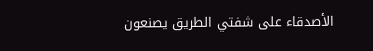الأصدقاء على شفتي الطريق يصنعون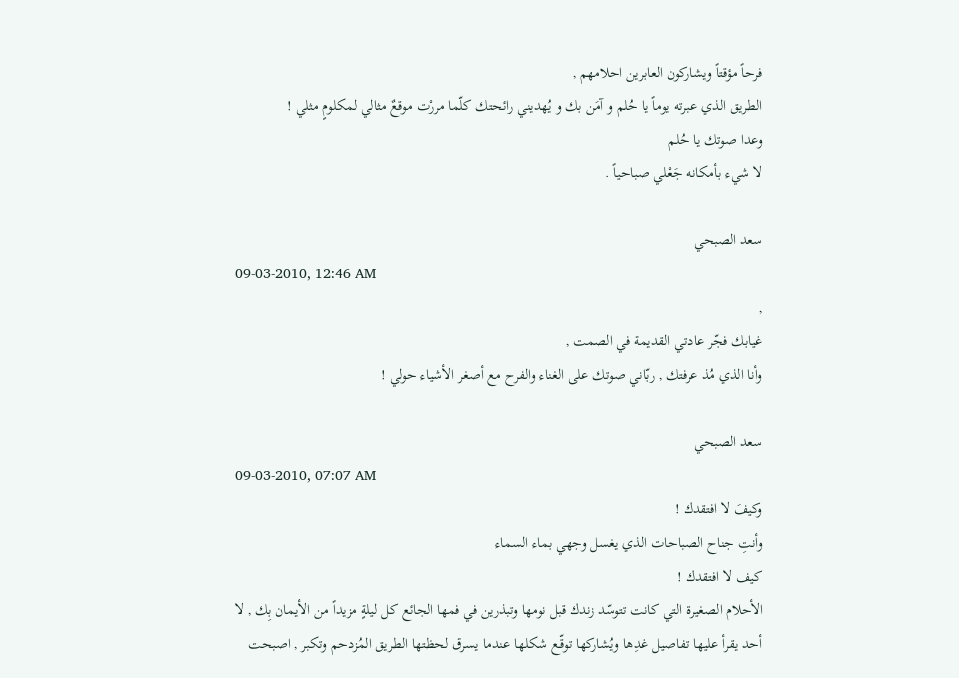فرحاً مؤقتاً ويشاركون العابرين احلامهم ,
الطريق الذي عبرته يوماً يا حُلم و آمَن بك و يُهديني رائحتك كلّما مررْت موقعٌ مثالي لمكلومٍ مثلي !
وعدا صوتك يا حُلم
لا شيء بأمكانه جَعْلي صباحياً .

سعد الصبحي
09-03-2010, 12:46 AM
,
غيابك فجّر عادتي القديمة في الصمت ,
وأنا الذي مُذ عرفتك , ربّاني صوتك على الغناء والفرح مع أصغر الأشياء حولي !

سعد الصبحي
09-03-2010, 07:07 AM
وكيفَ لا افتقدك !
وأنتِ جناح الصباحات الذي يغسل وجهي بماء السماء
كيف لا افتقدك !
الأحلام الصغيرة التي كانت تتوسّد زندك قبل نومها وتبذرين في فمها الجائع كل ليلةٍ مزيداً من الأيمان بِك , لا أحد يقرأ عليها تفاصيل غدِها ويُشاركها توقّـع شكلها عندما يسرق لحظتها الطريق المُزدحم وتكبر , اصبحت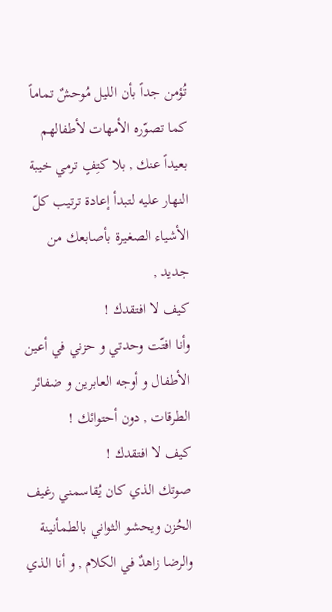تُؤمن جداً بأن الليل مُوحشٌ تماماً كما تصوّره الأمهات لأطفالهم بعيداً عنك , بلا كتِفٍ ترمي خيبة النهار عليه لتبدأ إعادة ترتيب كلّ الأشياء الصغيرة بأصابعك من جديد ,
كيف لا افتقدك !
وأنا افتّت وحدتي و حزني في أعين الأطفال و أوجه العابرين و ضفائر الطرقات , دون أحتوائك !
كيف لا افتقدك !
صوتك الذي كان يُقاسمني رغيف الحُزن ويحشو الثواني بالطمأنينة والرضا زاهدٌ في الكلام , و أنا الذي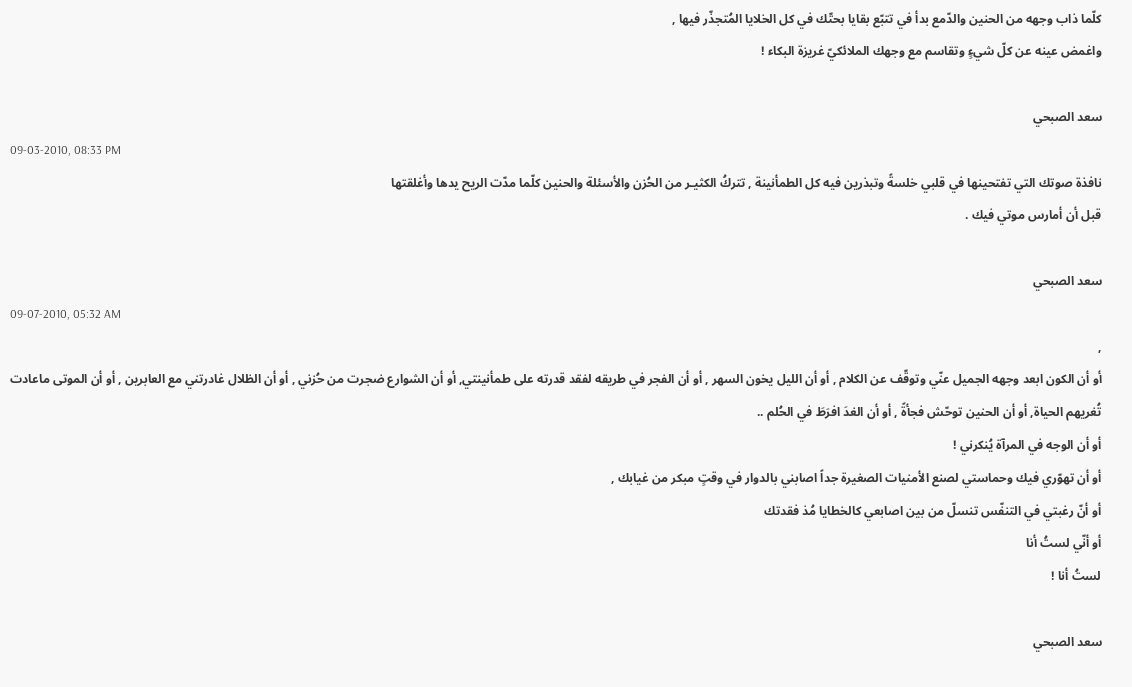كلّما ذاب وجهه من الحنين والدّمع بدأ في تتبّع بقايا بحتّك في كل الخلايا المُتجذّر فيها ,
واغمض عينه عن كلّ شيءٍ وتقاسم مع وجهك الملائكيّ غريزة البكاء !

سعد الصبحي
09-03-2010, 08:33 PM
نافذة صوتك التي تفتحينها في قلبي خلسةً وتبذرين فيه كل الطمأنينة , تتركُ الكثيـر من الحُزن والأسئلة والحنين كلّما مدّت الريح يدها وأغلقتها
قبل أن أمارس موتي فيك .

سعد الصبحي
09-07-2010, 05:32 AM
,
أو أن الكون ابعد وجهه الجميل عنّي وتوقّف عن الكلام , أو أن الليل يخون السهر , أو أن الفجر في طريقه لفقد قدرته على طمأنينتي, أو أن الشوارع ضجرت من حُزني , أو أن الظلال غادرتني مع العابرين , أو أن الموتى ماعادت تُغريهم الحياة, أو أن الحنين توحّش فجأةً , أو أن الغدَ افرَطَ في الحُلم ..
أو أن الوجه في المرآة يُنكرني !
أو أن تهوّري فيك وحماستي لصنع الأمنيات الصغيرة جداً اصابني بالدوار في وقتٍ مبكر من غيابك ,
أو أنّ رغبتي في التنفّس تنسلّ من بين اصابعي كالخطايا مُذ فقدتك
أو أنّي لستُ أنا
لستُ أنا !

سعد الصبحي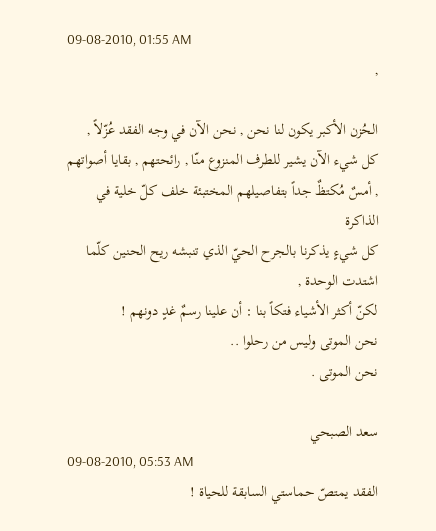09-08-2010, 01:55 AM
,

الحُزن الأكبر يكون لنا نحن , نحن الآن في وجه الفقد عُزّلاً ,
كل شيء الآن يشير للطرف المنزوع منّا , رائحتهم , بقايا أصواتهم , أمسٌ مُكتظٌ جداً بتفاصيلهم المختبئة خلف كلّ خلية في الذاكرة
كل شيءٍ يذكرنا بالجرح الحيّ الذي تنبشه ريح الحنين كلّما اشتدت الوحدة ,
لكنّ أكثر الأشياء فتكاً بنا : أن علينا رسمٌ غدٍ دونهم !
نحن الموتى وليس من رحلوا ..
نحن الموتى .

سعد الصبحي
09-08-2010, 05:53 AM
الفقد يمتصّ حماستي السابقة للحياة !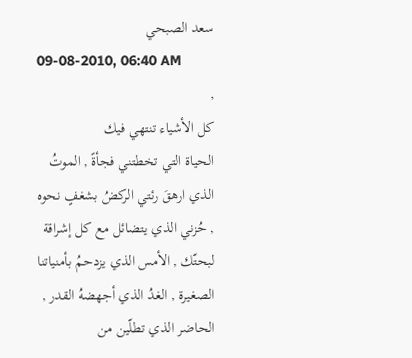سعد الصبحي
09-08-2010, 06:40 AM
,
كل الأشياء تنتهي فيك
الحياة التي تخطتني فجأةً , الموتُ الذي ارهقَ رئتي الركضُ بشغفٍ نحوه , حُزني الذي يتضائل مع كل إشراقة لبحتّك , الأمس الذي يزدحمُ بأمنياتنا الصغيرة , الغدُ الذي أجهضهُ القدر , الحاضر الذي تطلّين من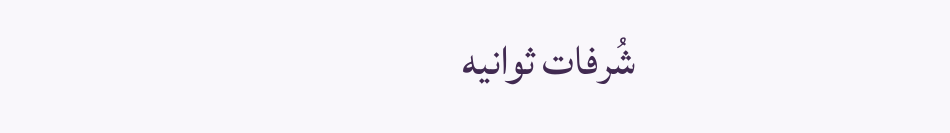شُرفات ثوانيه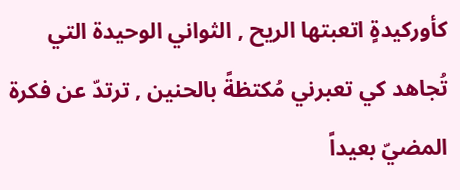كأوركيدةٍ اتعبتها الريح , الثواني الوحيدة التي تُجاهد كي تعبرني مُكتظةً بالحنين , ترتدّ عن فكرة المضيّ بعيداً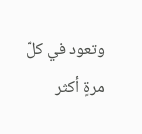وتعود في كلّ مرةٍ أكثر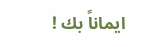ايماناً بك !